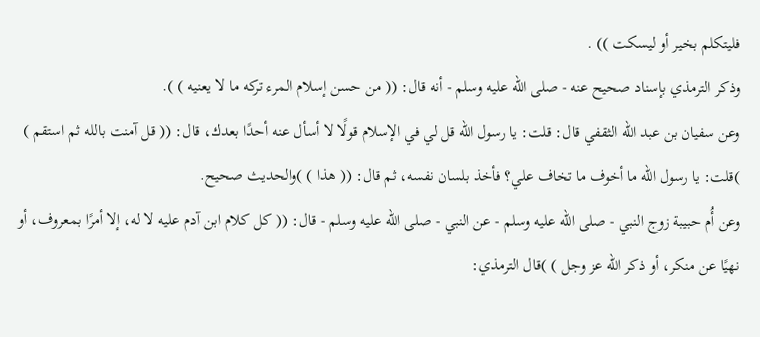فليتكلم بخير أو ليسكت )) .
وذكر الترمذي بإسناد صحيح عنه - صلى الله عليه وسلم - أنه قال: (( من حسن إسلام المرء تركه ما لا يعنيه ) ).
وعن سفيان بن عبد الله الثقفي قال: قلت: يا رسول الله قل لي في الإسلام قولًا لا أسأل عنه أحدًا بعدك، قال: (( قل آمنت بالله ثم استقم ) )قلت: يا رسول الله ما أخوف ما تخاف علي؟ فأخذ بلسان نفسه، ثم قال: (( هذا ) )والحديث صحيح.
وعن أُم حبيبة زوج النبي - صلى الله عليه وسلم - عن النبي - صلى الله عليه وسلم - قال: (( كل كلام ابن آدم عليه لا له، إلا أمرًا بمعروف، أو نهيًا عن منكر، أو ذكر الله عز وجل ) )قال الترمذي: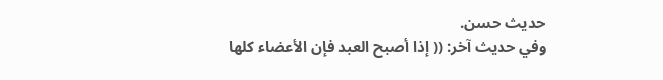حديث حسن.
وفي حديث آخر: (( إذا أصبح العبد فإن الأعضاء كلها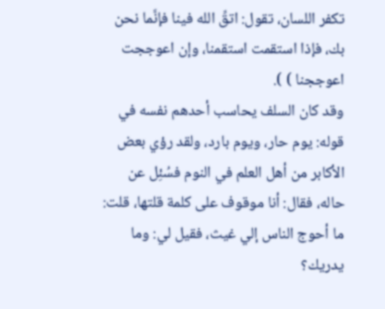تكفر اللسان، تقول: اتقِّ الله فينا فإنَّما نحن بك، فإذا استقمت استقمنا، وإن اعوججت اعوججنا ) ).
وقد كان السلف يحاسب أحدهم نفسه في قوله: يوم حار، ويوم بارد، ولقد رؤي بعض الأكابر من أهل العلم في النوم فسُئِل عن حاله، فقال: أنا موقوف على كلمة قلتها، قلت: ما أحوج الناس إلي غيث، فقيل لي: وما يدريك؟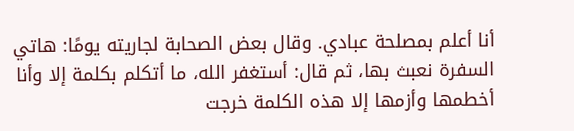أنا أعلم بمصلحة عبادي. وقال بعض الصحابة لجاريته يومًا: هاتي السفرة نعبث بها، ثم قال: أستغفر الله، ما أتكلم بكلمة إلا وأنا أخطمها وأزمها إلا هذه الكلمة خرجت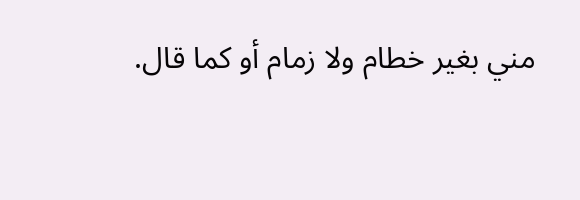مني بغير خطام ولا زمام أو كما قال.